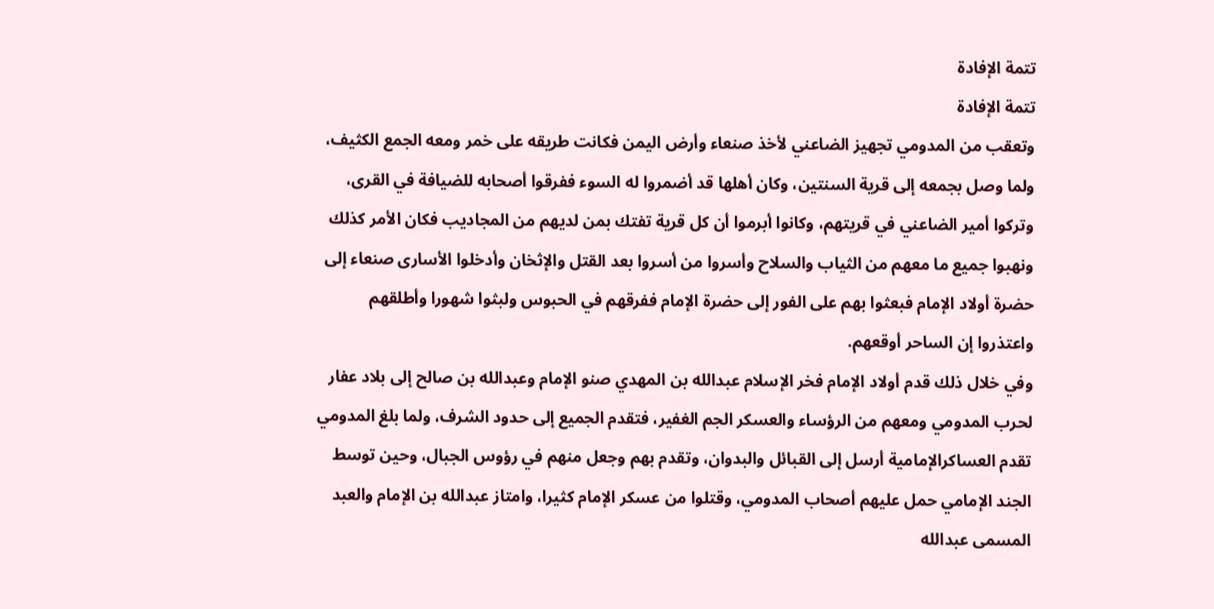تتمة الإفادة
تتمة الإفادة
وتعقب من المدومي تجهيز الضاعني لأخذ صنعاء وأرض اليمن فكانت طريقه على خمر ومعه الجمع الكثيف، ولما وصل بجمعه إلى قرية السنتين، وكان أهلها قد أضمروا له السوء ففرقوا أصحابه للضيافة في القرى، وتركوا أمير الضاعني في قريتهم، وكانوا أبرموا أن كل قرية تفتك بمن لديهم من المجاديب فكان الأمر كذلك ونهبوا جميع ما معهم من الثياب والسلاح وأسروا من أسروا بعد القتل والإثخان وأدخلوا الأسارى صنعاء إلى حضرة أولاد الإمام فبعثوا بهم على الفور إلى حضرة الإمام ففرقهم في الحبوس ولبثوا شهورا وأطلقهم واعتذروا إن الساحر أوقعهم.
وفي خلال ذلك قدم أولاد الإمام فخر الإسلام عبدالله بن المهدي صنو الإمام وعبدالله بن صالح إلى بلاد عفار لحرب المدومي ومعهم من الرؤساء والعسكر الجم الغفير، فتقدم الجميع إلى حدود الشرف، ولما بلغ المدومي تقدم العساكرالإمامية أرسل إلى القبائل والبدوان، وتقدم بهم وجعل منهم في رؤوس الجبال، وحين توسط الجند الإمامي حمل عليهم أصحاب المدومي، وقتلوا من عسكر الإمام كثيرا، وامتاز عبدالله بن الإمام والعبد المسمى عبدالله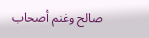صالح وغنم أصحاب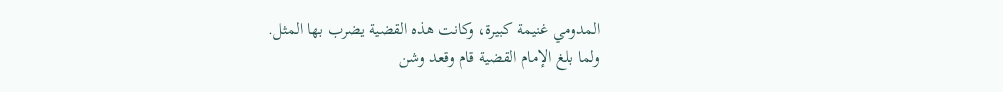المدومي غنيمة كبيرة، وكانت هذه القضية يضرب بها المثل.
ولما بلغ الإمام القضية قام وقعد وشن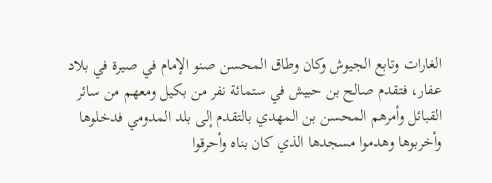الغارات وتابع الجيوش وكان وطاق المحسن صنو الإمام في صيرة في بلاد عفار، فتقدم صالح بن حبيش في ستمائة نفر من بكيل ومعهم من سائر القبائل وأمرهم المحسن بن المهدي بالتقدم إلى بلد المدومي فدخلوها وأخربوها وهدموا مسجدها الذي كان بناه وأحرقوا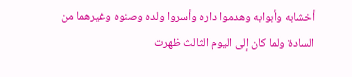أخشابه وأبوابه وهدموا داره وأسروا ولده وصنوه وغيرهما من السادة ولما كان إلى اليوم الثالث ظهرت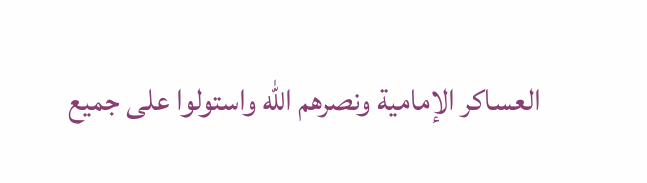العساكر الإمامية ونصرهم الله واستولوا على جميع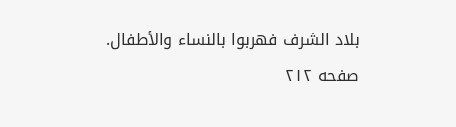بلاد الشرف فهربوا بالنساء والأطفال.
صفحه ۲۱۲